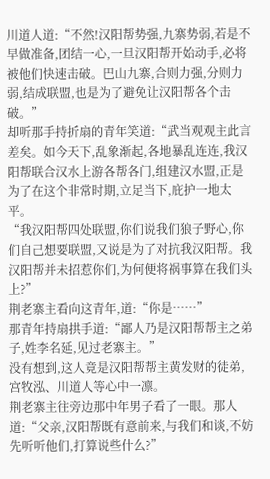川道人道:“不然!汉阳帮势强,九寨势弱,若是不早做准备,团结一心,一旦汉阳帮开始动手,必将被他们快速击破。巴山九寨,合则力强,分则力弱,结成联盟,也是为了避免让汉阳帮各个击破。”
却听那手持折扇的青年笑道:“武当观观主此言差矣。如今天下,乱象渐起,各地暴乱连连,我汉阳帮联合汉水上游各帮各门,组建汉水盟,正是为了在这个非常时期,立足当下,庇护一地太平。
“我汉阳帮四处联盟,你们说我们狼子野心,你们自己想要联盟,又说是为了对抗我汉阳帮。我汉阳帮并未招惹你们,为何便将祸事算在我们头上?”
荆老寨主看向这青年,道:“你是……”
那青年持扇拱手道:“鄙人乃是汉阳帮帮主之弟子,姓李名延,见过老寨主。”
没有想到,这人竟是汉阳帮帮主黄发财的徒弟,宫牧泓、川道人等心中一凛。
荆老寨主往旁边那中年男子看了一眼。那人道:“父亲,汉阳帮既有意前来,与我们和谈,不妨先听听他们,打算说些什么?”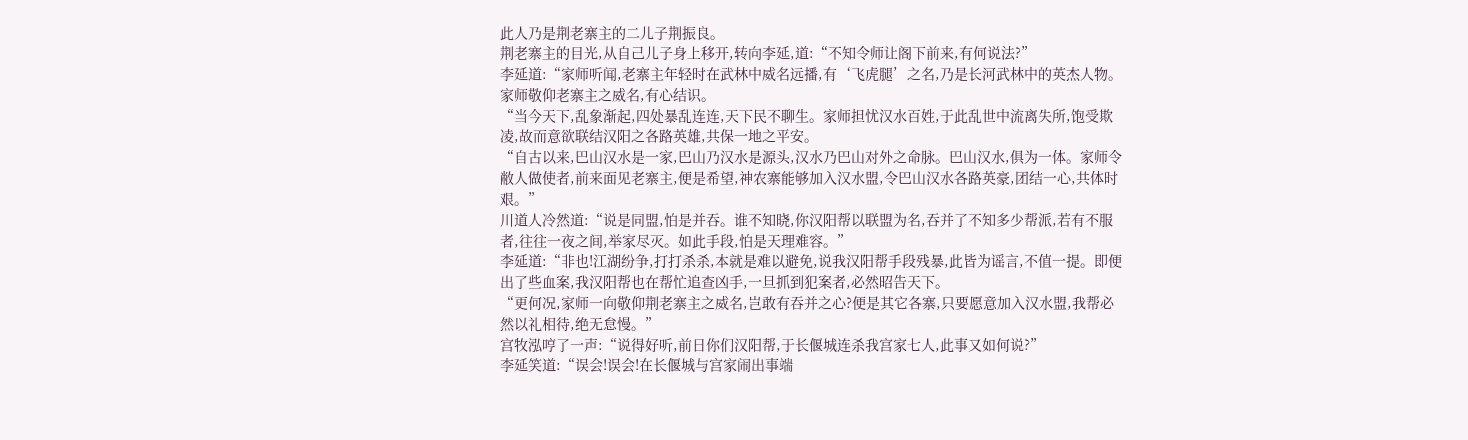此人乃是荆老寨主的二儿子荆振良。
荆老寨主的目光,从自己儿子身上移开,转向李延,道:“不知令师让阁下前来,有何说法?”
李延道:“家师听闻,老寨主年轻时在武林中威名远播,有‘飞虎腿’之名,乃是长河武林中的英杰人物。家师敬仰老寨主之威名,有心结识。
“当今天下,乱象渐起,四处暴乱连连,天下民不聊生。家师担忧汉水百姓,于此乱世中流离失所,饱受欺凌,故而意欲联结汉阳之各路英雄,共保一地之平安。
“自古以来,巴山汉水是一家,巴山乃汉水是源头,汉水乃巴山对外之命脉。巴山汉水,俱为一体。家师令敝人做使者,前来面见老寨主,便是希望,神农寨能够加入汉水盟,令巴山汉水各路英豪,团结一心,共体时艰。”
川道人冷然道:“说是同盟,怕是并吞。谁不知晓,你汉阳帮以联盟为名,吞并了不知多少帮派,若有不服者,往往一夜之间,举家尽灭。如此手段,怕是天理难容。”
李延道:“非也!江湖纷争,打打杀杀,本就是难以避免,说我汉阳帮手段残暴,此皆为谣言,不值一提。即便出了些血案,我汉阳帮也在帮忙追查凶手,一旦抓到犯案者,必然昭告天下。
“更何况,家师一向敬仰荆老寨主之威名,岂敢有吞并之心?便是其它各寨,只要愿意加入汉水盟,我帮必然以礼相待,绝无怠慢。”
宫牧泓哼了一声:“说得好听,前日你们汉阳帮,于长偃城连杀我宫家七人,此事又如何说?”
李延笑道:“误会!误会!在长偃城与宫家闹出事端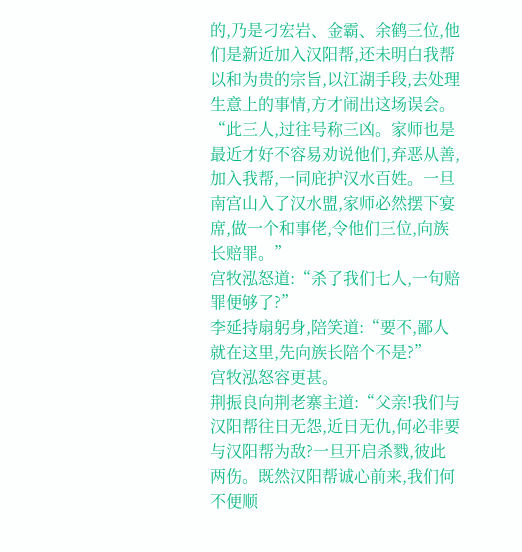的,乃是刁宏岩、金霸、余鹤三位,他们是新近加入汉阳帮,还未明白我帮以和为贵的宗旨,以江湖手段,去处理生意上的事情,方才闹出这场误会。
“此三人,过往号称三凶。家师也是最近才好不容易劝说他们,弃恶从善,加入我帮,一同庇护汉水百姓。一旦南宫山入了汉水盟,家师必然摆下宴席,做一个和事佬,令他们三位,向族长赔罪。”
宫牧泓怒道:“杀了我们七人,一句赔罪便够了?”
李延持扇躬身,陪笑道:“要不,鄙人就在这里,先向族长陪个不是?”
宫牧泓怒容更甚。
荆振良向荆老寨主道:“父亲!我们与汉阳帮往日无怨,近日无仇,何必非要与汉阳帮为敌?一旦开启杀戮,彼此两伤。既然汉阳帮诚心前来,我们何不便顺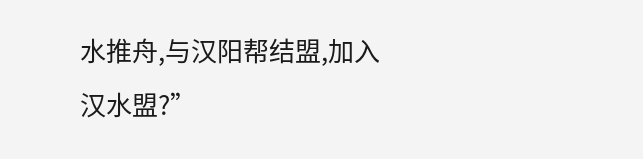水推舟,与汉阳帮结盟,加入汉水盟?”